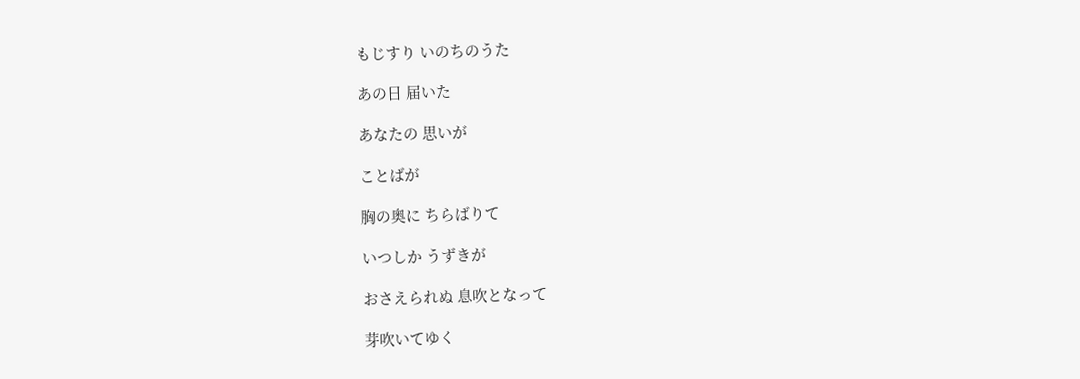もじすり いのちのうた

あの日 届いた

あなたの 思いが

ことばが

胸の奥に ちらばりて

いつしか うずきが

おさえられぬ 息吹となって

芽吹いてゆく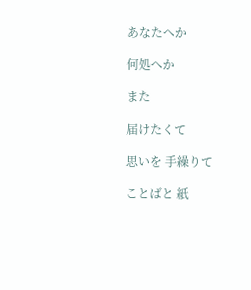あなたへか

何処へか

また

届けたくて

思いを 手繰りて

ことばと 紙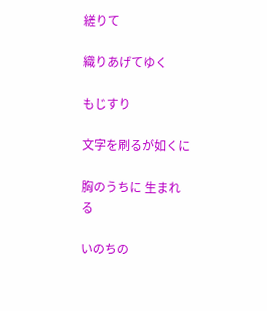縒りて

織りあげてゆく

もじすり

文字を刷るが如くに

胸のうちに 生まれる

いのちの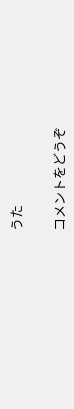うた

コメントをどうぞ